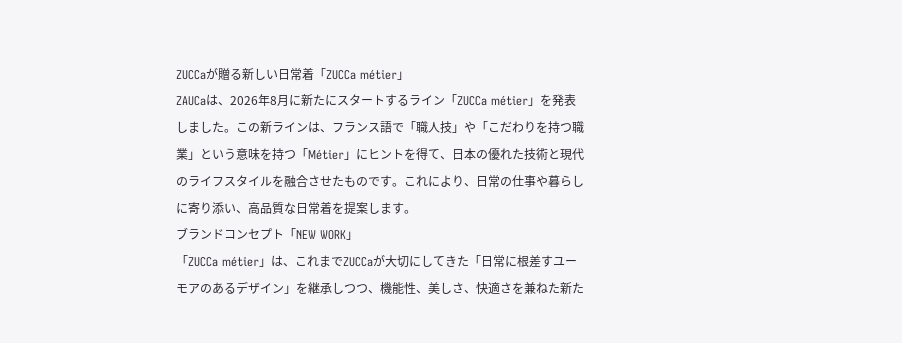ZUCCaが贈る新しい日常着「ZUCCa métier」
ZAUCaは、2026年8月に新たにスタートするライン「ZUCCa métier」を発表しました。この新ラインは、フランス語で「職人技」や「こだわりを持つ職業」という意味を持つ「Métier」にヒントを得て、日本の優れた技術と現代のライフスタイルを融合させたものです。これにより、日常の仕事や暮らしに寄り添い、高品質な日常着を提案します。
ブランドコンセプト「NEW WORK」
「ZUCCa métier」は、これまでZUCCaが大切にしてきた「日常に根差すユーモアのあるデザイン」を継承しつつ、機能性、美しさ、快適さを兼ねた新た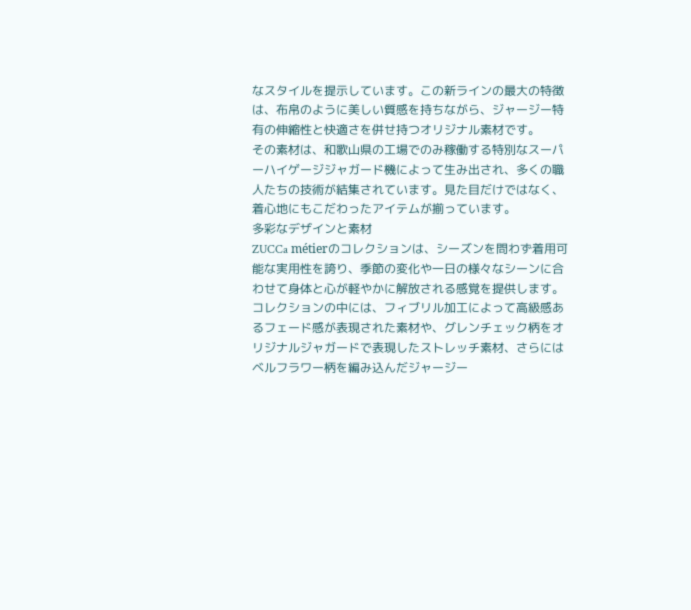なスタイルを提示しています。この新ラインの最大の特徴は、布帛のように美しい質感を持ちながら、ジャージー特有の伸縮性と快適さを併せ持つオリジナル素材です。
その素材は、和歌山県の工場でのみ稼働する特別なスーパーハイゲージジャガード機によって生み出され、多くの職人たちの技術が結集されています。見た目だけではなく、着心地にもこだわったアイテムが揃っています。
多彩なデザインと素材
ZUCCa métierのコレクションは、シーズンを問わず着用可能な実用性を誇り、季節の変化や一日の様々なシーンに合わせて身体と心が軽やかに解放される感覚を提供します。コレクションの中には、フィブリル加工によって高級感あるフェード感が表現された素材や、グレンチェック柄をオリジナルジャガードで表現したストレッチ素材、さらにはベルフラワー柄を編み込んだジャージー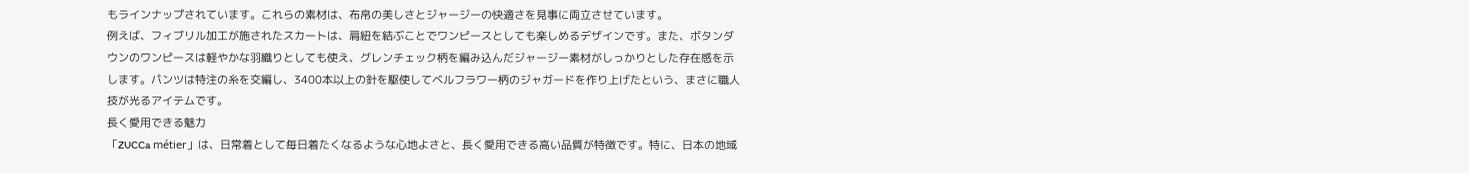もラインナップされています。これらの素材は、布帛の美しさとジャージーの快適さを見事に両立させています。
例えば、フィブリル加工が施されたスカートは、肩紐を結ぶことでワンピースとしても楽しめるデザインです。また、ボタンダウンのワンピースは軽やかな羽織りとしても使え、グレンチェック柄を編み込んだジャージー素材がしっかりとした存在感を示します。パンツは特注の糸を交編し、3400本以上の針を駆使してベルフラワー柄のジャガードを作り上げたという、まさに職人技が光るアイテムです。
長く愛用できる魅力
「ZUCCa métier」は、日常着として毎日着たくなるような心地よさと、長く愛用できる高い品質が特徴です。特に、日本の地域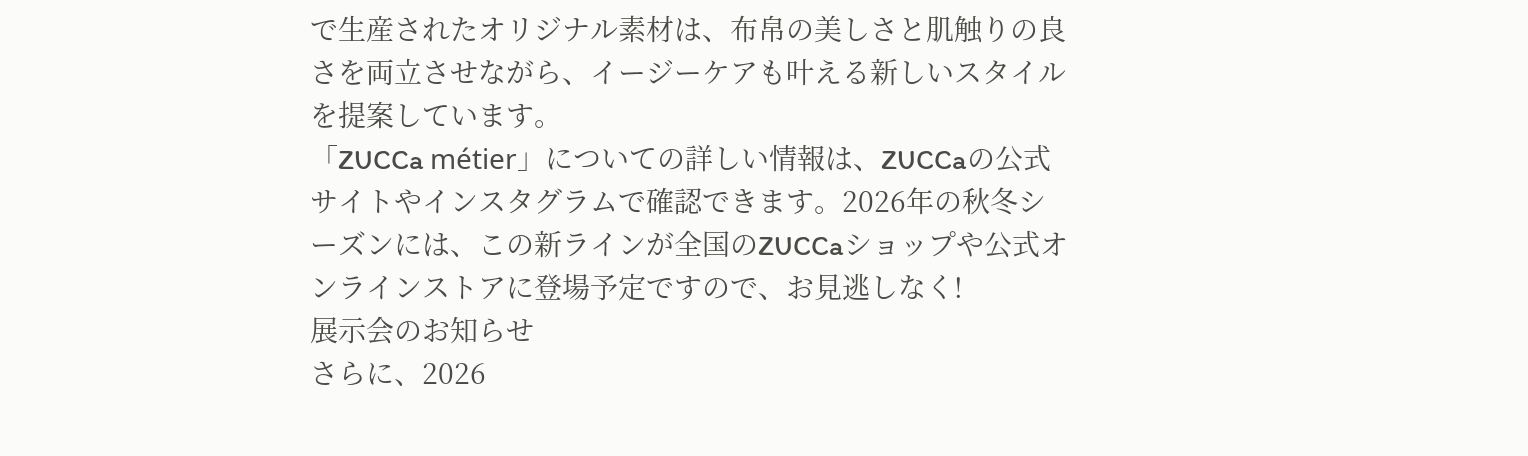で生産されたオリジナル素材は、布帛の美しさと肌触りの良さを両立させながら、イージーケアも叶える新しいスタイルを提案しています。
「ZUCCa métier」についての詳しい情報は、ZUCCaの公式サイトやインスタグラムで確認できます。2026年の秋冬シーズンには、この新ラインが全国のZUCCaショップや公式オンラインストアに登場予定ですので、お見逃しなく!
展示会のお知らせ
さらに、2026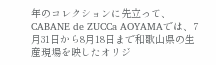年のコレクションに先立って、CABANE de ZUCCa AOYAMAでは、7月31日から8月18日まで和歌山県の生産現場を映したオリジ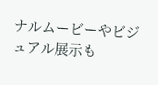ナルムービーやビジュアル展示も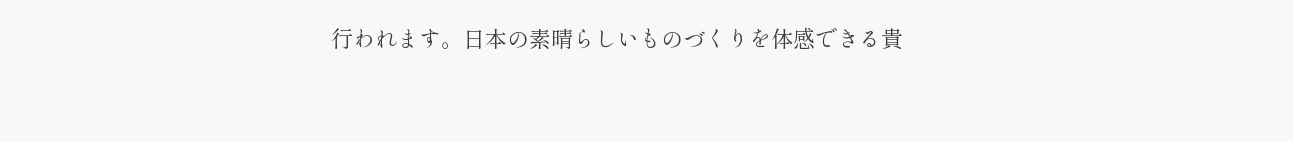行われます。日本の素晴らしいものづくりを体感できる貴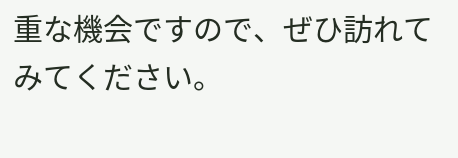重な機会ですので、ぜひ訪れてみてください。